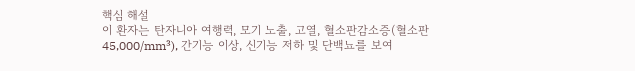핵심 해설
이 환자는 탄자니아 여행력, 모기 노출, 고열, 혈소판감소증(혈소판
45,000/mm³), 간기능 이상, 신기능 저하 및 단백뇨를 보여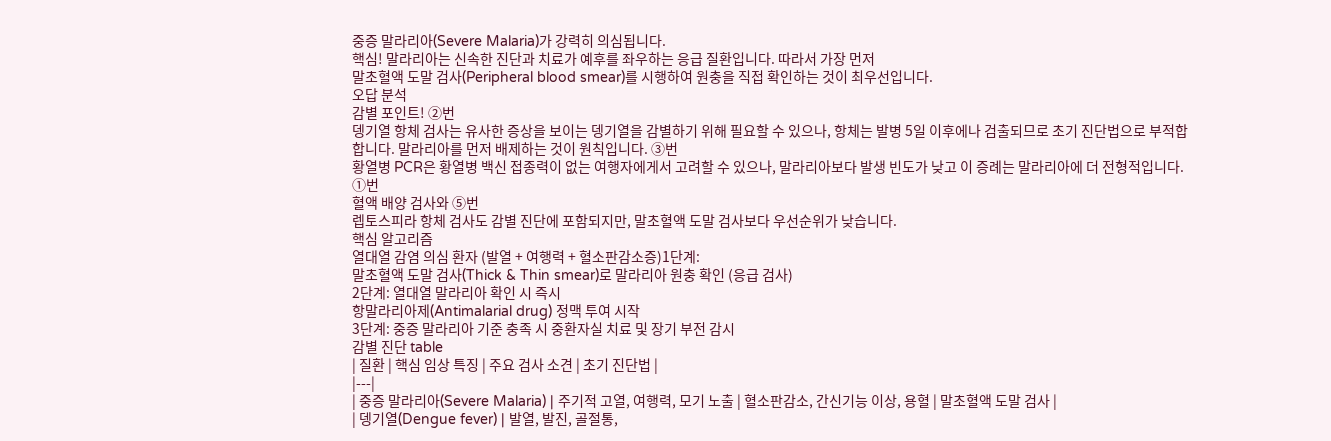중증 말라리아(Severe Malaria)가 강력히 의심됩니다.
핵심! 말라리아는 신속한 진단과 치료가 예후를 좌우하는 응급 질환입니다. 따라서 가장 먼저
말초혈액 도말 검사(Peripheral blood smear)를 시행하여 원충을 직접 확인하는 것이 최우선입니다.
오답 분석
감별 포인트! ②번
뎅기열 항체 검사는 유사한 증상을 보이는 뎅기열을 감별하기 위해 필요할 수 있으나, 항체는 발병 5일 이후에나 검출되므로 초기 진단법으로 부적합합니다. 말라리아를 먼저 배제하는 것이 원칙입니다. ③번
황열병 PCR은 황열병 백신 접종력이 없는 여행자에게서 고려할 수 있으나, 말라리아보다 발생 빈도가 낮고 이 증례는 말라리아에 더 전형적입니다. ①번
혈액 배양 검사와 ⑤번
렙토스피라 항체 검사도 감별 진단에 포함되지만, 말초혈액 도말 검사보다 우선순위가 낮습니다.
핵심 알고리즘
열대열 감염 의심 환자 (발열 + 여행력 + 혈소판감소증)1단계:
말초혈액 도말 검사(Thick & Thin smear)로 말라리아 원충 확인 (응급 검사)
2단계: 열대열 말라리아 확인 시 즉시
항말라리아제(Antimalarial drug) 정맥 투여 시작
3단계: 중증 말라리아 기준 충족 시 중환자실 치료 및 장기 부전 감시
감별 진단 table
| 질환 | 핵심 임상 특징 | 주요 검사 소견 | 초기 진단법 |
|---|
| 중증 말라리아(Severe Malaria) | 주기적 고열, 여행력, 모기 노출 | 혈소판감소, 간신기능 이상, 용혈 | 말초혈액 도말 검사 |
| 뎅기열(Dengue fever) | 발열, 발진, 골절통,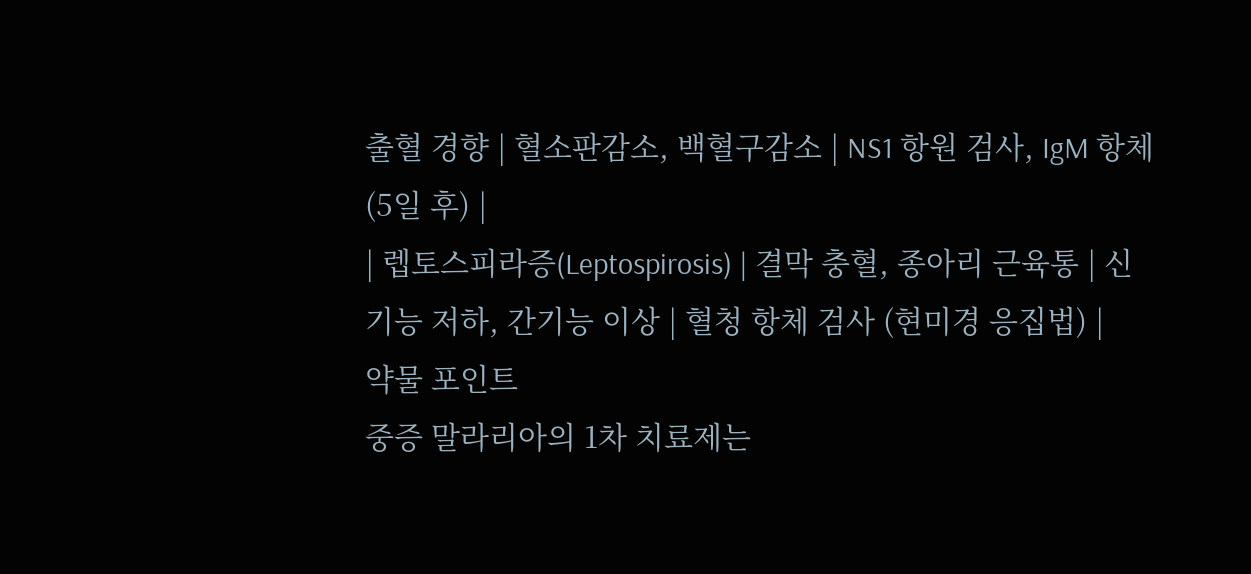출혈 경향 | 혈소판감소, 백혈구감소 | NS1 항원 검사, IgM 항체 (5일 후) |
| 렙토스피라증(Leptospirosis) | 결막 충혈, 종아리 근육통 | 신기능 저하, 간기능 이상 | 혈청 항체 검사 (현미경 응집법) |
약물 포인트
중증 말라리아의 1차 치료제는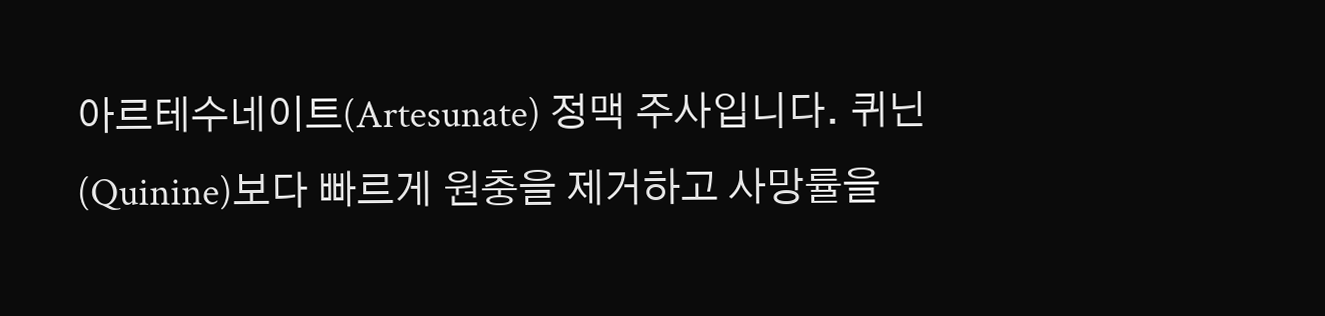아르테수네이트(Artesunate) 정맥 주사입니다. 퀴닌(Quinine)보다 빠르게 원충을 제거하고 사망률을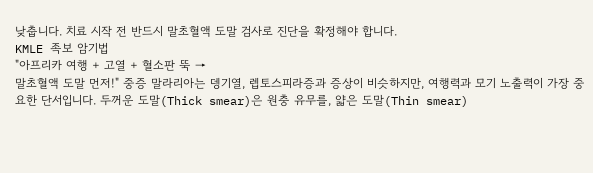낮춥니다. 치료 시작 전 반드시 말초혈액 도말 검사로 진단을 확정해야 합니다.
KMLE 족보 암기법
"아프리카 여행 + 고열 + 혈소판 뚝 →
말초혈액 도말 먼저!" 중증 말라리아는 뎅기열, 렙토스피라증과 증상이 비슷하지만, 여행력과 모기 노출력이 가장 중요한 단서입니다. 두꺼운 도말(Thick smear)은 원충 유무를, 얇은 도말(Thin smear)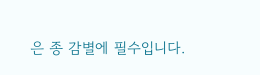은 종 감별에 필수입니다.